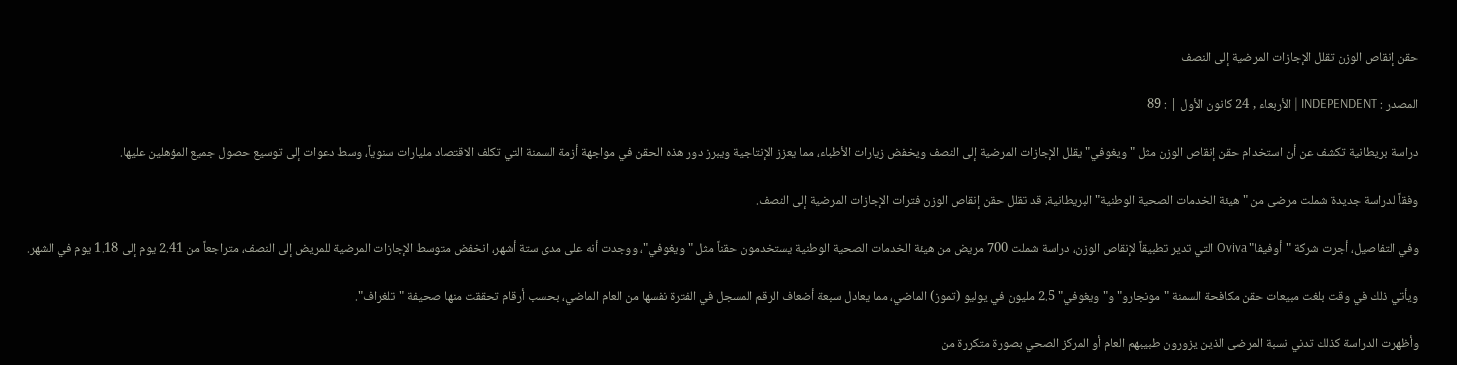حقن إنقاص الوزن تقلل الإجازات المرضية إلى النصف

المصدر : INDEPENDENT | الأربعاء , 24 كانون الأول | : 89

دراسة بريطانية تكشف عن أن استخدام حقن إنقاص الوزن مثل "ويغوفي" يقلل الإجازات المرضية إلى النصف ويخفض زيارات الأطباء، مما يعزز الإنتاجية ويبرز دور هذه الحقن في مواجهة أزمة السمنة التي تكلف الاقتصاد مليارات سنوياً، وسط دعوات إلى توسيع حصول جميع المؤهلين عليها.

وفقاً لدراسة جديدة شملت مرضى من "هيئة الخدمات الصحية الوطنية" البريطانية، قد تقلل حقن إنقاص الوزن فترات الإجازات المرضية إلى النصف.

وفي التفاصيل، أجرت شركة "أوفيفا" Oviva التي تدير تطبيقاً لإنقاص الوزن، دراسة شملت 700 مريض من هيئة الخدمات الصحية الوطنية يستخدمون حقناً مثل "ويغوفي"، ووجدت أنه على مدى ستة أشهر، انخفض متوسط الإجازات المرضية للمريض إلى النصف، متراجعاً من 2.41 يوم إلى 1.18 يوم في الشهر.

ويأتي ذلك في وقت بلغت مبيعات حقن مكافحة السمنة "مونجارو" و"ويغوفي" 2.5 مليون في يوليو (تموز) الماضي، مما يعادل سبعة أضعاف الرقم المسجل في الفترة نفسها من العام الماضي، بحسب أرقام تحققت منها صحيفة "تلغراف".

وأظهرت الدراسة كذلك تدني نسبة المرضى الذين يزورون طبيبهم العام أو المركز الصحي بصورة متكررة من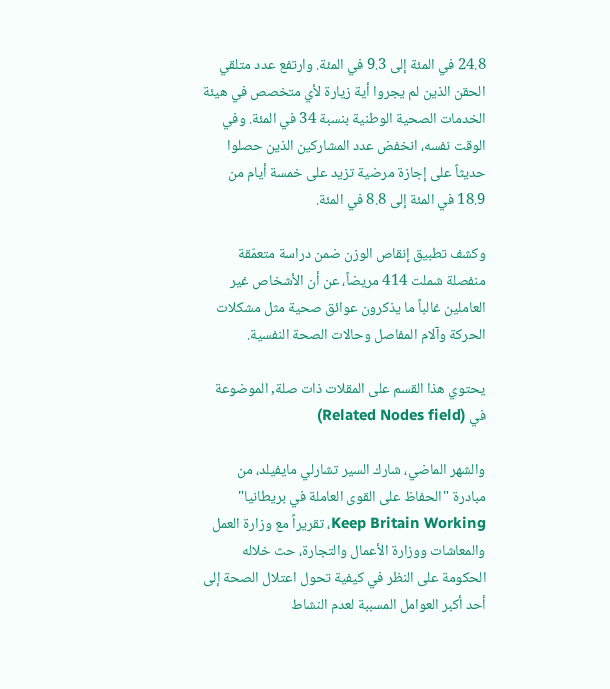24.8 في المئة إلى 9.3 في المئة. وارتفع عدد متلقي الحقن الذين لم يجروا أية زيارة لأي متخصص في هيئة الخدمات الصحية الوطنية بنسبة 34 في المئة. وفي الوقت نفسه، انخفض عدد المشاركين الذين حصلوا حديثاً على إجازة مرضية تزيد على خمسة أيام من 18.9 في المئة إلى 8.8 في المئة.

وكشف تطبيق إنقاص الوزن ضمن دراسة متعمّقة منفصلة شملت 414 مريضاً، عن أن الأشخاص غير العاملين غالباً ما يذكرون عوائق صحية مثل مشكلات الحركة وآلام المفاصل وحالات الصحة النفسية.

يحتوي هذا القسم على المقلات ذات صلة, الموضوعة في (Related Nodes field)

والشهر الماضي، شارك السير تشارلي مايفيلد، من مبادرة "الحفاظ على القوى العاملة في بريطانيا" Keep Britain Working، تقريراً مع وزارة العمل والمعاشات ووزارة الأعمال والتجارة، حث خلاله الحكومة على النظر في كيفية تحول اعتلال الصحة إلى أحد أكبر العوامل المسببة لعدم النشاط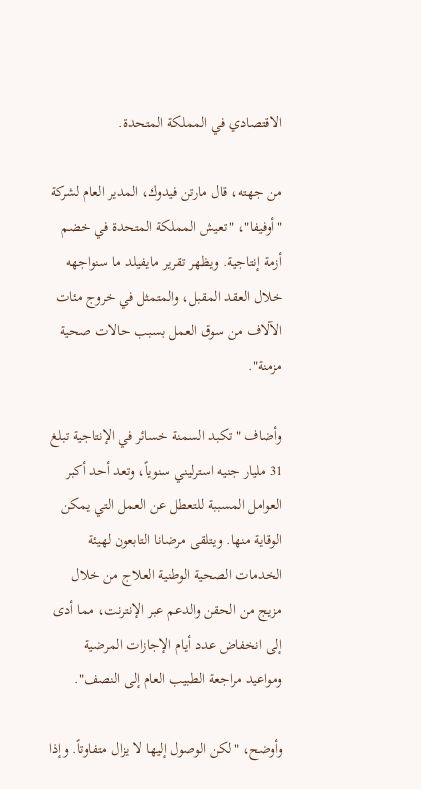الاقتصادي في المملكة المتحدة.

من جهته، قال مارتن فيدوك، المدير العام لشركة "أوفيفا"، "تعيش المملكة المتحدة في خضم أزمة إنتاجية. ويظهر تقرير مايفيلد ما سنواجهه خلال العقد المقبل، والمتمثل في خروج مئات الآلاف من سوق العمل بسبب حالات صحية مزمنة".

وأضاف "تكبد السمنة خسائر في الإنتاجية تبلغ 31 مليار جنيه استرليني سنوياً، وتعد أحد أكبر العوامل المسببة للتعطل عن العمل التي يمكن الوقاية منها. ويتلقى مرضانا التابعون لهيئة الخدمات الصحية الوطنية العلاج من خلال مزيج من الحقن والدعم عبر الإنترنت، مما أدى إلى انخفاض عدد أيام الإجازات المرضية ومواعيد مراجعة الطبيب العام إلى النصف".

وأوضح، "لكن الوصول إليها لا يزال متفاوتاً. وإذا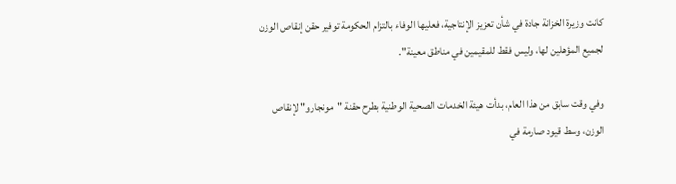كانت وزيرة الخزانة جادة في شأن تعزيز الإنتاجية، فعليها الوفاء بالتزام الحكومة توفير حقن إنقاص الوزن لجميع المؤهلين لها، وليس فقط للمقيمين في مناطق معينة".

وفي وقت سابق من هذا العام، بدأت هيئة الخدمات الصحية الوطنية بطرح حقنة "مونجارو" لإنقاص الوزن، وسط قيود صارمة في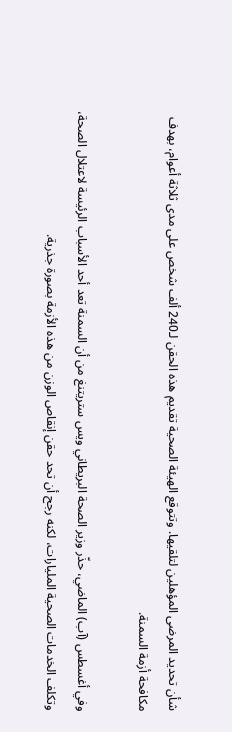شأن تحديد المرضى المؤهلين لتلقيها. وتتوقع الهيئة الصحية تقديم هذه الحقن لـ240 ألف شخص على مدى ثلاثة أعوام، بهدف مكافحة أزمة السمنة.

وفي أغسطس (آب) الماضي، حذّر وزير الصحة البريطاني ويس ستريتنغ من أن السمنة تعد أحد الأسباب الرئيسة لاعتلال الصحة، وتكلف الخدمات الصحية المليارات، لكنه رجح أن تحد حقن إنقاص الوزن من هذه الأزمة بصورة جذرية.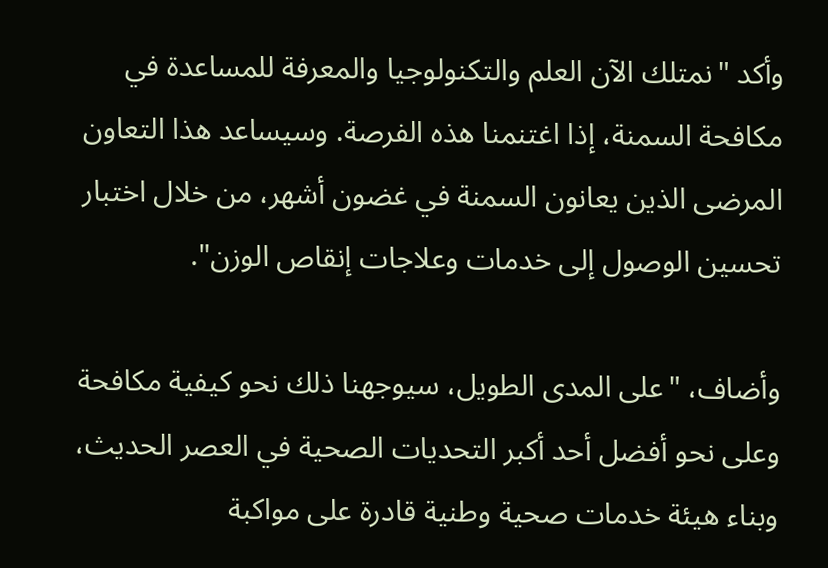وأكد "نمتلك الآن العلم والتكنولوجيا والمعرفة للمساعدة في مكافحة السمنة، إذا اغتنمنا هذه الفرصة. وسيساعد هذا التعاون المرضى الذين يعانون السمنة في غضون أشهر، من خلال اختبار تحسين الوصول إلى خدمات وعلاجات إنقاص الوزن".

وأضاف، "على المدى الطويل، سيوجهنا ذلك نحو كيفية مكافحة وعلى نحو أفضل أحد أكبر التحديات الصحية في العصر الحديث، وبناء هيئة خدمات صحية وطنية قادرة على مواكبة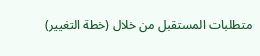متطلبات المستقبل من خلال (خطة التغيير)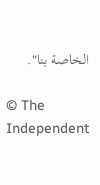الخاصة بنا".

© The Independent